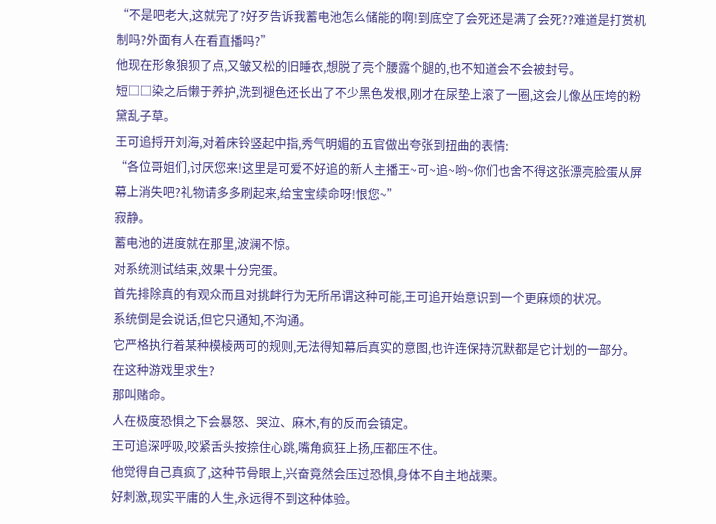“不是吧老大,这就完了?好歹告诉我蓄电池怎么储能的啊!到底空了会死还是满了会死??难道是打赏机制吗?外面有人在看直播吗?”
他现在形象狼狈了点,又皱又松的旧睡衣,想脱了亮个腰露个腿的,也不知道会不会被封号。
短□□染之后懒于养护,洗到褪色还长出了不少黑色发根,刚才在尿垫上滚了一圈,这会儿像丛压垮的粉黛乱子草。
王可追捋开刘海,对着床铃竖起中指,秀气明媚的五官做出夸张到扭曲的表情:
“各位哥姐们,讨厌您来!这里是可爱不好追的新人主播王~可~追~哟~你们也舍不得这张漂亮脸蛋从屏幕上消失吧?礼物请多多刷起来,给宝宝续命呀!恨您~”
寂静。
蓄电池的进度就在那里,波澜不惊。
对系统测试结束,效果十分完蛋。
首先排除真的有观众而且对挑衅行为无所吊谓这种可能,王可追开始意识到一个更麻烦的状况。
系统倒是会说话,但它只通知,不沟通。
它严格执行着某种模棱两可的规则,无法得知幕后真实的意图,也许连保持沉默都是它计划的一部分。
在这种游戏里求生?
那叫赌命。
人在极度恐惧之下会暴怒、哭泣、麻木,有的反而会镇定。
王可追深呼吸,咬紧舌头按捺住心跳,嘴角疯狂上扬,压都压不住。
他觉得自己真疯了,这种节骨眼上,兴奋竟然会压过恐惧,身体不自主地战栗。
好刺激,现实平庸的人生,永远得不到这种体验。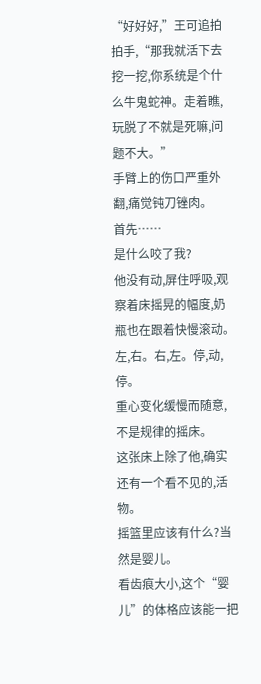“好好好,”王可追拍拍手,“那我就活下去挖一挖,你系统是个什么牛鬼蛇神。走着瞧,玩脱了不就是死嘛,问题不大。”
手臂上的伤口严重外翻,痛觉钝刀锉肉。
首先……
是什么咬了我?
他没有动,屏住呼吸,观察着床摇晃的幅度,奶瓶也在跟着快慢滚动。
左,右。右,左。停,动,停。
重心变化缓慢而随意,不是规律的摇床。
这张床上除了他,确实还有一个看不见的,活物。
摇篮里应该有什么?当然是婴儿。
看齿痕大小,这个“婴儿”的体格应该能一把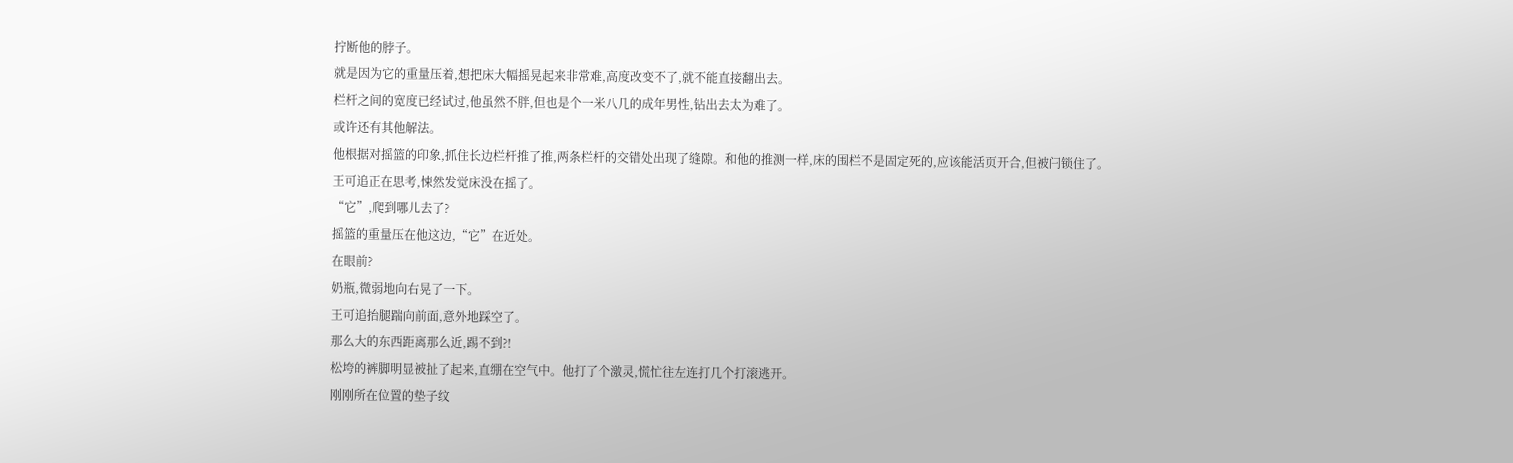拧断他的脖子。
就是因为它的重量压着,想把床大幅摇晃起来非常难,高度改变不了,就不能直接翻出去。
栏杆之间的宽度已经试过,他虽然不胖,但也是个一米八几的成年男性,钻出去太为难了。
或许还有其他解法。
他根据对摇篮的印象,抓住长边栏杆推了推,两条栏杆的交错处出现了缝隙。和他的推测一样,床的围栏不是固定死的,应该能活页开合,但被闩锁住了。
王可追正在思考,悚然发觉床没在摇了。
“它”,爬到哪儿去了?
摇篮的重量压在他这边,“它”在近处。
在眼前?
奶瓶,微弱地向右晃了一下。
王可追抬腿踹向前面,意外地踩空了。
那么大的东西距离那么近,踢不到?!
松垮的裤脚明显被扯了起来,直绷在空气中。他打了个激灵,慌忙往左连打几个打滚逃开。
刚刚所在位置的垫子纹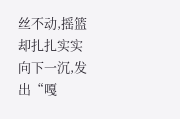丝不动,摇篮却扎扎实实向下一沉,发出“嘎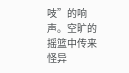吱”的响声。空旷的摇篮中传来怪异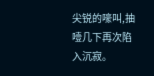尖锐的嚎叫,抽噎几下再次陷入沉寂。